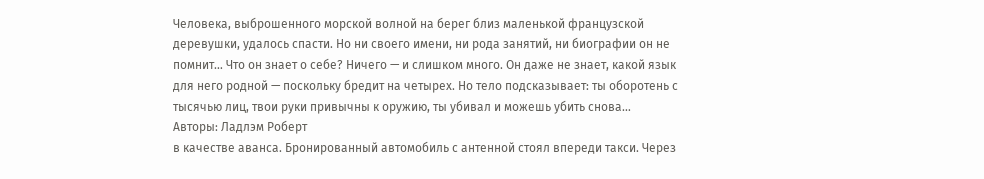Человека, выброшенного морской волной на берег близ маленькой французской деревушки, удалось спасти. Но ни своего имени, ни рода занятий, ни биографии он не помнит… Что он знает о себе? Ничего — и слишком много. Он даже не знает, какой язык для него родной — поскольку бредит на четырех. Но тело подсказывает: ты оборотень с тысячью лиц, твои руки привычны к оружию, ты убивал и можешь убить снова…
Авторы: Ладлэм Роберт
в качестве аванса. Бронированный автомобиль с антенной стоял впереди такси. Через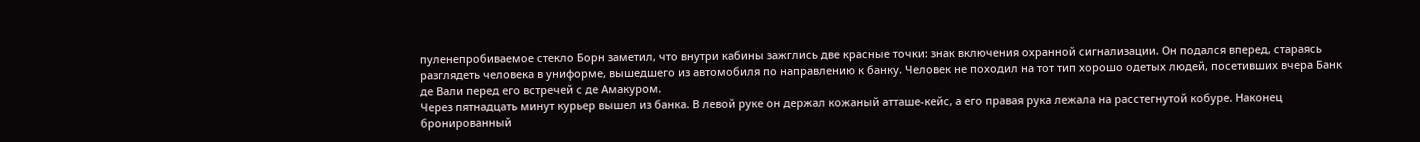пуленепробиваемое стекло Борн заметил, что внутри кабины зажглись две красные точки: знак включения охранной сигнализации. Он подался вперед, стараясь разглядеть человека в униформе, вышедшего из автомобиля по направлению к банку. Человек не походил на тот тип хорошо одетых людей, посетивших вчера Банк де Вали перед его встречей с де Амакуром.
Через пятнадцать минут курьер вышел из банка. В левой руке он держал кожаный атташе-кейс, а его правая рука лежала на расстегнутой кобуре. Наконец бронированный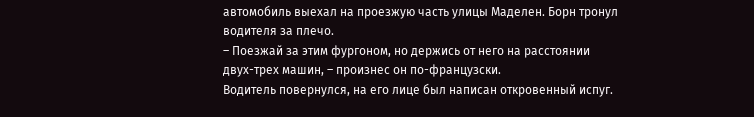автомобиль выехал на проезжую часть улицы Маделен. Борн тронул водителя за плечо.
– Поезжай за этим фургоном, но держись от него на расстоянии двух-трех машин, – произнес он по-французски.
Водитель повернулся, на его лице был написан откровенный испуг.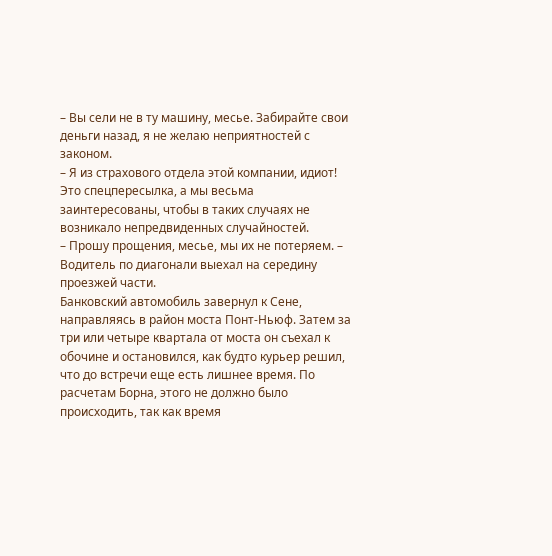– Вы сели не в ту машину, месье. Забирайте свои деньги назад, я не желаю неприятностей с законом.
– Я из страхового отдела этой компании, идиот! Это спецпересылка, а мы весьма заинтересованы, чтобы в таких случаях не возникало непредвиденных случайностей.
– Прошу прощения, месье, мы их не потеряем. – Водитель по диагонали выехал на середину проезжей части.
Банковский автомобиль завернул к Сене, направляясь в район моста Понт-Ньюф. Затем за три или четыре квартала от моста он съехал к обочине и остановился, как будто курьер решил, что до встречи еще есть лишнее время. По расчетам Борна, этого не должно было происходить, так как время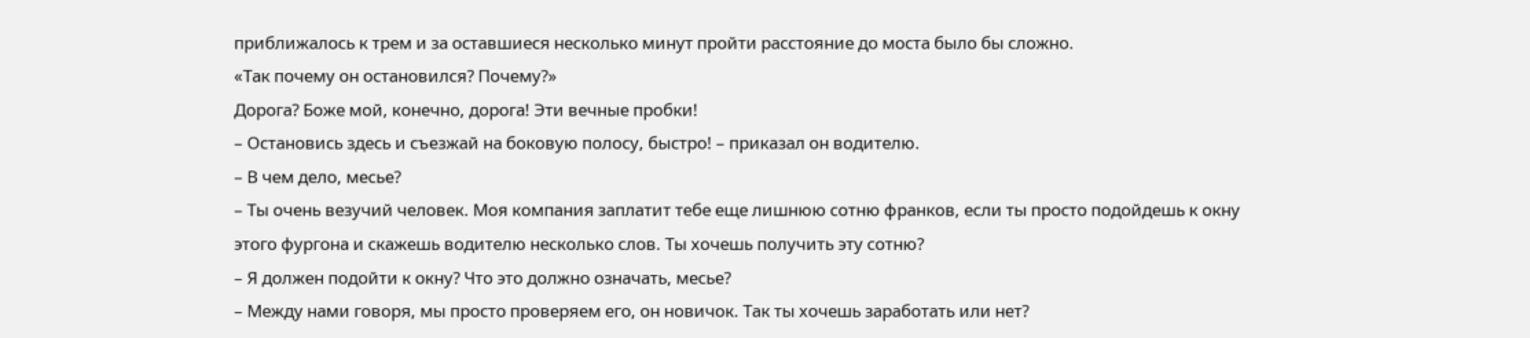приближалось к трем и за оставшиеся несколько минут пройти расстояние до моста было бы сложно.
«Так почему он остановился? Почему?»
Дорога? Боже мой, конечно, дорога! Эти вечные пробки!
– Остановись здесь и съезжай на боковую полосу, быстро! – приказал он водителю.
– В чем дело, месье?
– Ты очень везучий человек. Моя компания заплатит тебе еще лишнюю сотню франков, если ты просто подойдешь к окну этого фургона и скажешь водителю несколько слов. Ты хочешь получить эту сотню?
– Я должен подойти к окну? Что это должно означать, месье?
– Между нами говоря, мы просто проверяем его, он новичок. Так ты хочешь заработать или нет?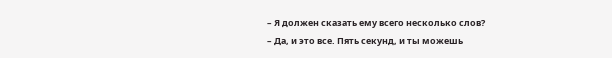– Я должен сказать ему всего несколько слов?
– Да, и это все. Пять секунд, и ты можешь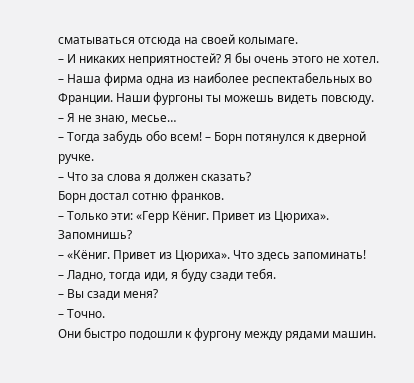сматываться отсюда на своей колымаге.
– И никаких неприятностей? Я бы очень этого не хотел.
– Наша фирма одна из наиболее респектабельных во Франции. Наши фургоны ты можешь видеть повсюду.
– Я не знаю, месье…
– Тогда забудь обо всем! – Борн потянулся к дверной ручке.
– Что за слова я должен сказать?
Борн достал сотню франков.
– Только эти: «Герр Кёниг. Привет из Цюриха». Запомнишь?
– «Кёниг. Привет из Цюриха». Что здесь запоминать!
– Ладно, тогда иди, я буду сзади тебя.
– Вы сзади меня?
– Точно.
Они быстро подошли к фургону между рядами машин.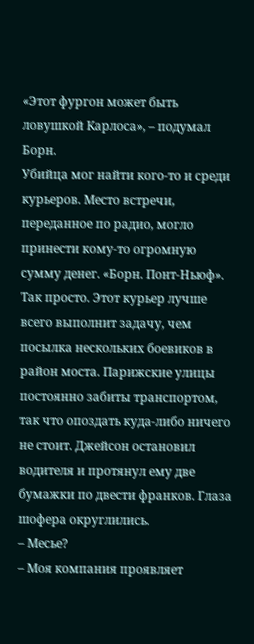«Этот фургон может быть ловушкой Карлоса», – подумал Борн.
Убийца мог найти кого-то и среди курьеров. Место встречи, переданное по радио, могло принести кому-то огромную сумму денег. «Борн. Понт-Ньюф». Так просто. Этот курьер лучше всего выполнит задачу, чем посылка нескольких боевиков в район моста. Парижские улицы постоянно забиты транспортом, так что опоздать куда-либо ничего не стоит. Джейсон остановил водителя и протянул ему две бумажки по двести франков. Глаза шофера округлились.
– Месье?
– Моя компания проявляет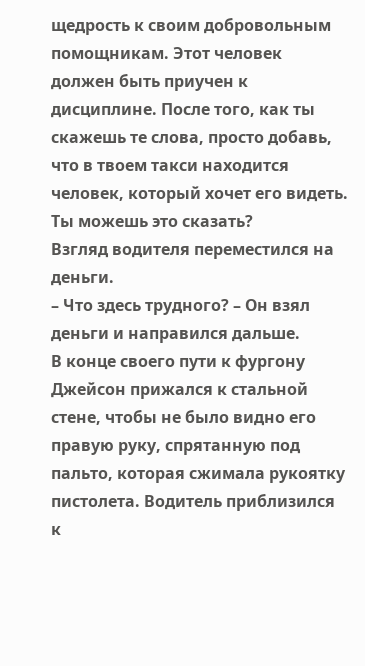щедрость к своим добровольным помощникам. Этот человек должен быть приучен к дисциплине. После того, как ты скажешь те слова, просто добавь, что в твоем такси находится человек, который хочет его видеть. Ты можешь это сказать?
Взгляд водителя переместился на деньги.
– Что здесь трудного? – Он взял деньги и направился дальше.
В конце своего пути к фургону Джейсон прижался к стальной стене, чтобы не было видно его правую руку, спрятанную под пальто, которая сжимала рукоятку пистолета. Водитель приблизился к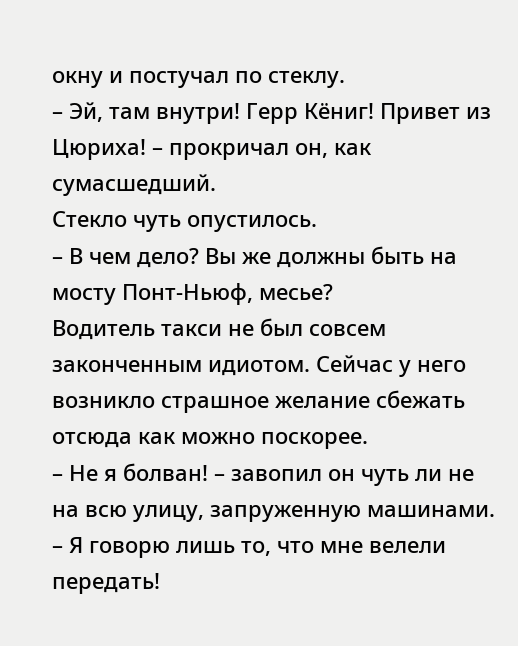окну и постучал по стеклу.
– Эй, там внутри! Герр Кёниг! Привет из Цюриха! – прокричал он, как сумасшедший.
Стекло чуть опустилось.
– В чем дело? Вы же должны быть на мосту Понт-Ньюф, месье?
Водитель такси не был совсем законченным идиотом. Сейчас у него возникло страшное желание сбежать отсюда как можно поскорее.
– Не я болван! – завопил он чуть ли не на всю улицу, запруженную машинами. – Я говорю лишь то, что мне велели передать!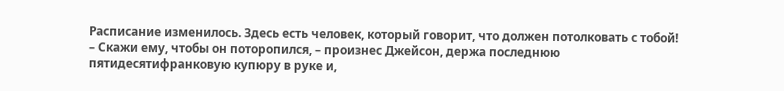Расписание изменилось. Здесь есть человек, который говорит, что должен потолковать с тобой!
– Скажи ему, чтобы он поторопился, – произнес Джейсон, держа последнюю пятидесятифранковую купюру в руке и,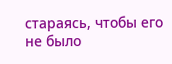стараясь, чтобы его не было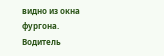видно из окна фургона.
Водитель